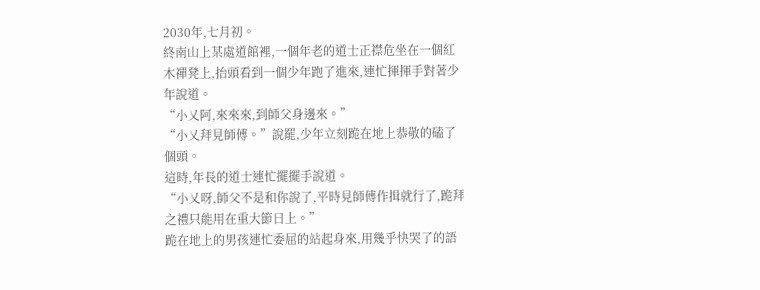2030年,七月初。
終南山上某處道館裡,一個年老的道士正襟危坐在一個紅木禪凳上,抬頭看到一個少年跑了進來,連忙揮揮手對著少年說道。
“小乂阿,來來來,到師父身邊來。”
“小乂拜見師傅。”說罷,少年立刻跪在地上恭敬的磕了個頭。
這時,年長的道士連忙擺擺手說道。
“小乂呀,師父不是和你說了,平時見師傅作揖就行了,跪拜之禮只能用在重大節日上。”
跪在地上的男孩連忙委屈的站起身來,用幾乎快哭了的語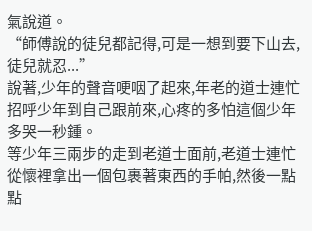氣說道。
“師傅說的徒兒都記得,可是一想到要下山去,徒兒就忍...”
說著,少年的聲音哽咽了起來,年老的道士連忙招呼少年到自己跟前來,心疼的多怕這個少年多哭一秒鍾。
等少年三兩步的走到老道士面前,老道士連忙從懷裡拿出一個包裹著東西的手帕,然後一點點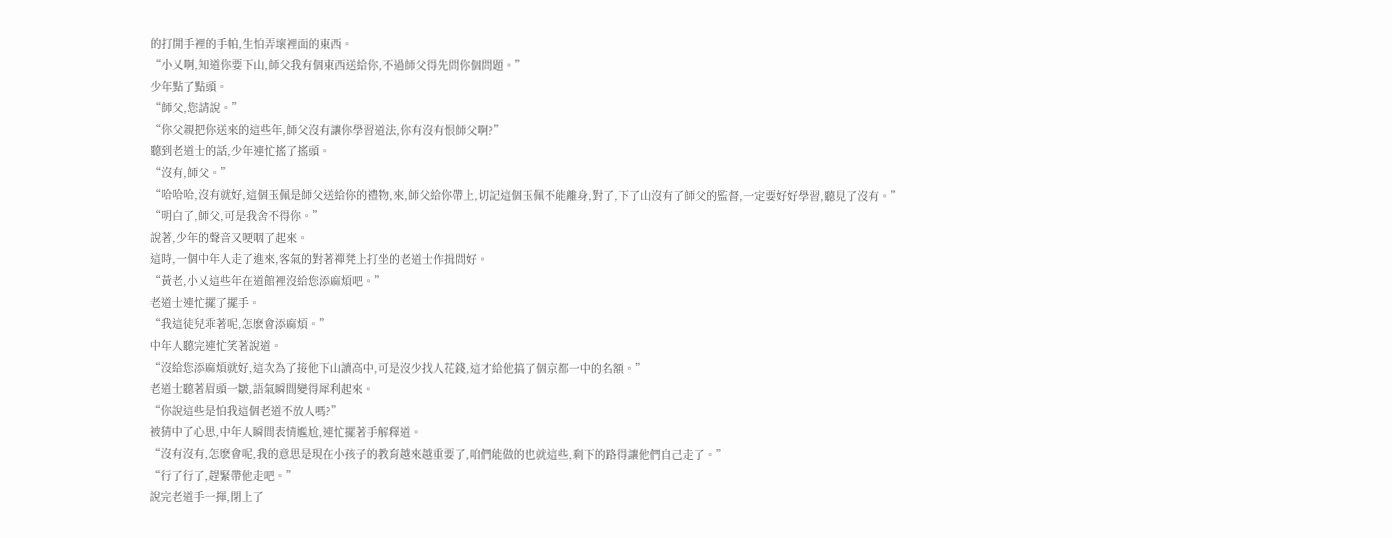的打開手裡的手帕,生怕弄壞裡面的東西。
“小乂啊,知道你要下山,師父我有個東西送給你,不過師父得先問你個問題。”
少年點了點頭。
“師父,您請說。”
“你父親把你送來的這些年,師父沒有讓你學習道法,你有沒有恨師父啊?”
聽到老道士的話,少年連忙搖了搖頭。
“沒有,師父。”
“哈哈哈,沒有就好,這個玉佩是師父送給你的禮物,來,師父給你帶上,切記這個玉佩不能離身,對了,下了山沒有了師父的監督,一定要好好學習,聽見了沒有。”
“明白了,師父,可是我舍不得你。”
說著,少年的聲音又哽咽了起來。
這時,一個中年人走了進來,客氣的對著禪凳上打坐的老道士作揖問好。
“黃老,小乂這些年在道館裡沒給您添麻煩吧。”
老道士連忙擺了擺手。
“我這徒兒乖著呢,怎麽會添麻煩。”
中年人聽完連忙笑著說道。
“沒給您添麻煩就好,這次為了接他下山讀高中,可是沒少找人花錢,這才給他搞了個京都一中的名額。”
老道士聽著眉頭一皺,語氣瞬間變得犀利起來。
“你說這些是怕我這個老道不放人嗎?”
被猜中了心思,中年人瞬間表情尷尬,連忙擺著手解釋道。
“沒有沒有,怎麽會呢,我的意思是現在小孩子的教育越來越重要了,咱們能做的也就這些,剩下的路得讓他們自己走了。”
“行了行了,趕緊帶他走吧。”
說完老道手一揮,閉上了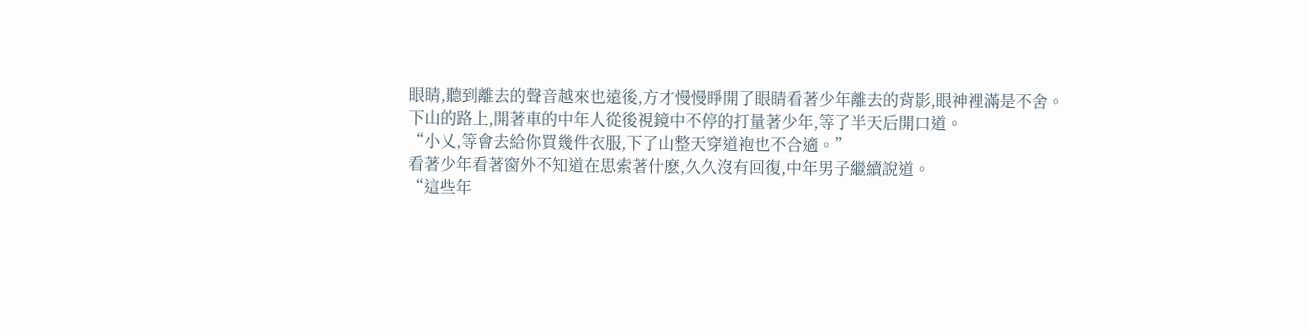眼睛,聽到離去的聲音越來也遠後,方才慢慢睜開了眼睛看著少年離去的背影,眼神裡滿是不舍。
下山的路上,開著車的中年人從後視鏡中不停的打量著少年,等了半天后開口道。
“小乂,等會去給你買幾件衣服,下了山整天穿道袍也不合適。”
看著少年看著窗外不知道在思索著什麽,久久沒有回復,中年男子繼續說道。
“這些年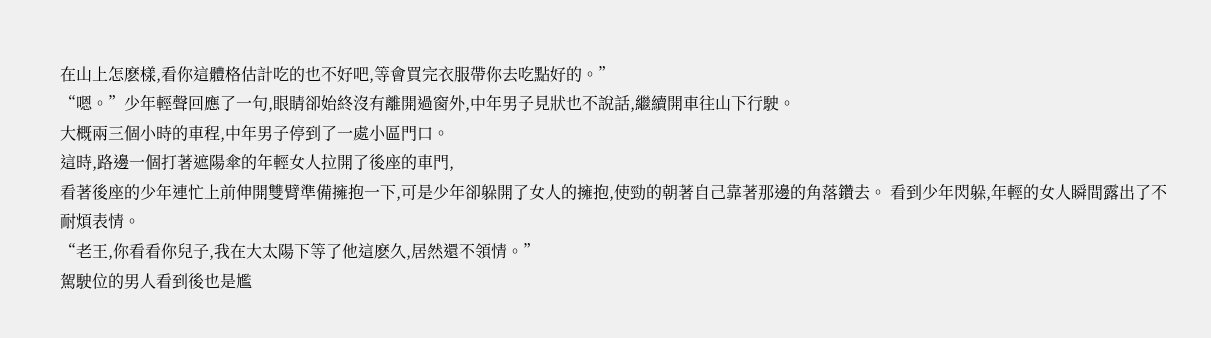在山上怎麽樣,看你這體格估計吃的也不好吧,等會買完衣服帶你去吃點好的。”
“嗯。”少年輕聲回應了一句,眼睛卻始終沒有離開過窗外,中年男子見狀也不說話,繼續開車往山下行駛。
大概兩三個小時的車程,中年男子停到了一處小區門口。
這時,路邊一個打著遮陽傘的年輕女人拉開了後座的車門,
看著後座的少年連忙上前伸開雙臂準備擁抱一下,可是少年卻躲開了女人的擁抱,使勁的朝著自己靠著那邊的角落鑽去。 看到少年閃躲,年輕的女人瞬間露出了不耐煩表情。
“老王,你看看你兒子,我在大太陽下等了他這麽久,居然還不領情。”
駕駛位的男人看到後也是尷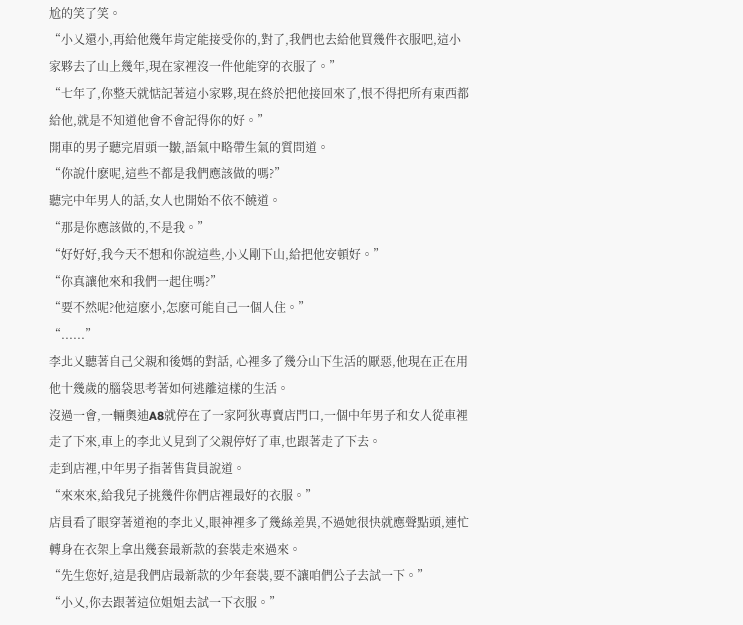尬的笑了笑。
“小乂還小,再給他幾年肯定能接受你的,對了,我們也去給他買幾件衣服吧,這小家夥去了山上幾年,現在家裡沒一件他能穿的衣服了。”
“七年了,你整天就惦記著這小家夥,現在終於把他接回來了,恨不得把所有東西都給他,就是不知道他會不會記得你的好。”
開車的男子聽完眉頭一皺,語氣中略帶生氣的質問道。
“你說什麽呢,這些不都是我們應該做的嗎?”
聽完中年男人的話,女人也開始不依不饒道。
“那是你應該做的,不是我。”
“好好好,我今天不想和你說這些,小乂剛下山,給把他安頓好。”
“你真讓他來和我們一起住嗎?”
“要不然呢?他這麽小,怎麽可能自己一個人住。”
“......”
李北乂聽著自己父親和後媽的對話, 心裡多了幾分山下生活的厭惡,他現在正在用他十幾歲的腦袋思考著如何逃離這樣的生活。
沒過一會,一輛奧迪A8就停在了一家阿狄專賣店門口,一個中年男子和女人從車裡走了下來,車上的李北乂見到了父親停好了車,也跟著走了下去。
走到店裡,中年男子指著售貨員說道。
“來來來,給我兒子挑幾件你們店裡最好的衣服。”
店員看了眼穿著道袍的李北乂,眼神裡多了幾絲差異,不過她很快就應聲點頭,連忙轉身在衣架上拿出幾套最新款的套裝走來過來。
“先生您好,這是我們店最新款的少年套裝,要不讓咱們公子去試一下。”
“小乂,你去跟著這位姐姐去試一下衣服。”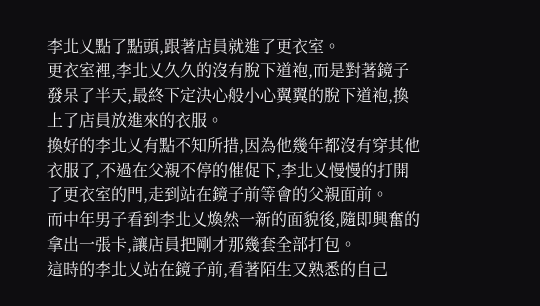李北乂點了點頭,跟著店員就進了更衣室。
更衣室裡,李北乂久久的沒有脫下道袍,而是對著鏡子發呆了半天,最終下定決心般小心翼翼的脫下道袍,換上了店員放進來的衣服。
換好的李北乂有點不知所措,因為他幾年都沒有穿其他衣服了,不過在父親不停的催促下,李北乂慢慢的打開了更衣室的門,走到站在鏡子前等會的父親面前。
而中年男子看到李北乂煥然一新的面貌後,隨即興奮的拿出一張卡,讓店員把剛才那幾套全部打包。
這時的李北乂站在鏡子前,看著陌生又熟悉的自己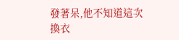發著呆,他不知道這次換衣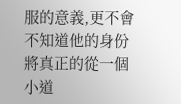服的意義,更不會不知道他的身份將真正的從一個小道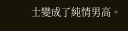士變成了純情男高。